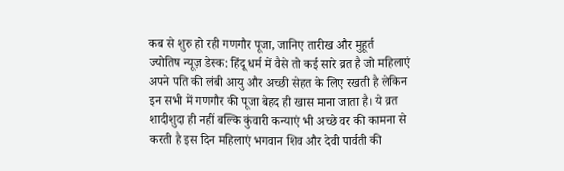कब से शुरु हो रही गणगौर पूजा, जानिए तारीख और मुहूर्त
ज्योतिष न्यूज़ डेस्क: हिंदू धर्म में वैसे तो कई सारे व्रत है जो महिलाएं अपने पति की लंबी आयु और अच्छी सेहत के लिए रखती है लेकिन इन सभी में गणगौर की पूजा बेहद ही खास माना जाता है। ये व्रत शादीशुदा ही नहीं बल्कि कुंवारी कन्याएं भी अच्छे वर की कामना से करती है इस दिन महिलाएं भगवान शिव और देवी पार्वती की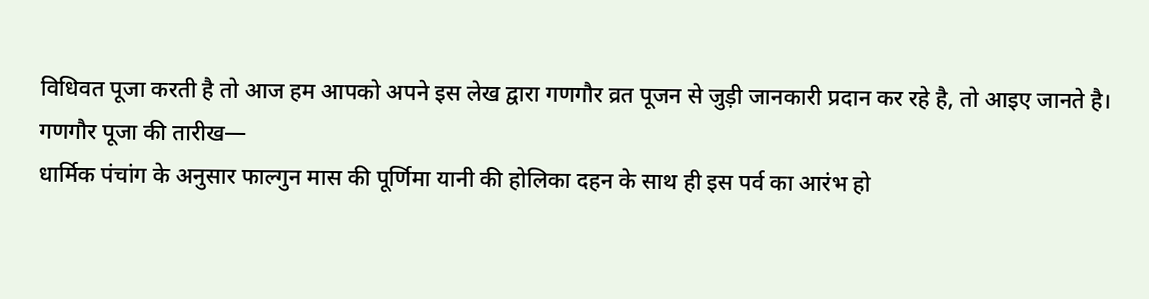विधिवत पूजा करती है तो आज हम आपको अपने इस लेख द्वारा गणगौर व्रत पूजन से जुड़ी जानकारी प्रदान कर रहे है, तो आइए जानते है।
गणगौर पूजा की तारीख—
धार्मिक पंचांग के अनुसार फाल्गुन मास की पूर्णिमा यानी की होलिका दहन के साथ ही इस पर्व का आरंभ हो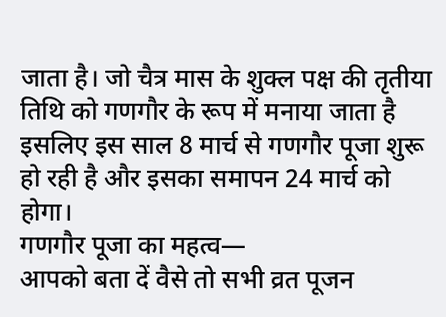जाता है। जो चैत्र मास के शुक्ल पक्ष की तृतीया तिथि को गणगौर के रूप में मनाया जाता है इसलिए इस साल 8 मार्च से गणगौर पूजा शुरू हो रही है और इसका समापन 24 मार्च को होगा।
गणगौर पूजा का महत्व—
आपको बता दें वैसे तो सभी व्रत पूजन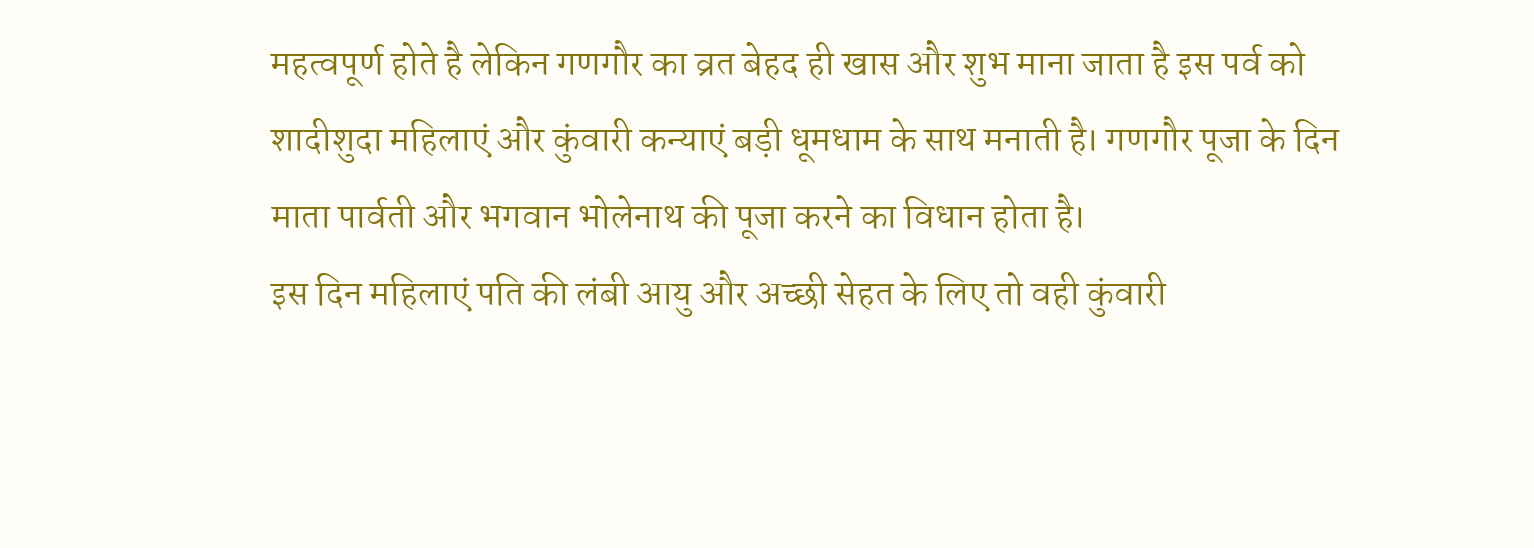महत्वपूर्ण होते है लेकिन गणगौर का व्रत बेहद ही खास और शुभ माना जाता है इस पर्व को शादीशुदा महिलाएं और कुंवारी कन्याएं बड़ी धूमधाम के साथ मनाती है। गणगौर पूजा के दिन माता पार्वती और भगवान भोलेनाथ की पूजा करने का विधान होता है।
इस दिन महिलाएं पति की लंबी आयु और अच्छी सेहत के लिए तो वही कुंवारी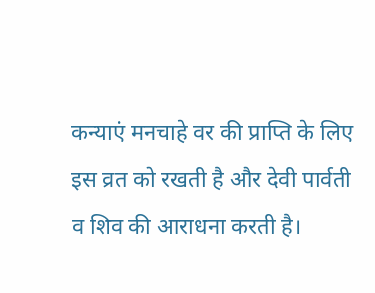कन्याएं मनचाहे वर की प्राप्ति के लिए इस व्रत को रखती है और देवी पार्वती व शिव की आराधना करती है।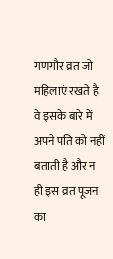गणगौर व्रत जो महिलाएं रखते है वे इसके बारे में अपने पति को नहीं बताती है और न ही इस व्रत पूजन का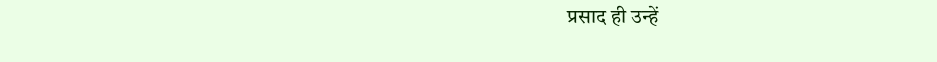प्रसाद ही उन्हें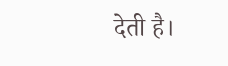देती है।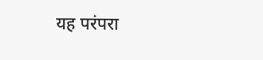यह परंपरा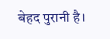बेहद पुरानी है।